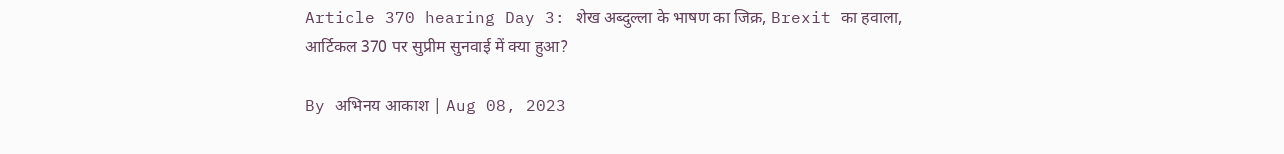Article 370 hearing Day 3: शेख अब्दुल्ला के भाषण का जिक्र, Brexit का हवाला, आर्टिकल 370 पर सुप्रीम सुनवाई में क्या हुआ?

By अभिनय आकाश | Aug 08, 2023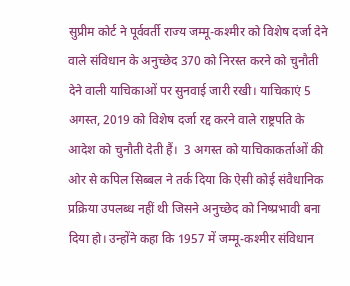सुप्रीम कोर्ट ने पूर्ववर्ती राज्य जम्मू-कश्मीर को विशेष दर्जा देने वाले संविधान के अनुच्छेद 370 को निरस्त करने को चुनौती देने वाली याचिकाओं पर सुनवाई जारी रखी। याचिकाएं 5 अगस्त, 2019 को विशेष दर्जा रद्द करने वाले राष्ट्रपति के आदेश को चुनौती देती हैं।  3 अगस्त को याचिकाकर्ताओं की ओर से कपिल सिब्बल ने तर्क दिया कि ऐसी कोई संवैधानिक प्रक्रिया उपलब्ध नहीं थी जिसने अनुच्छेद को निष्प्रभावी बना दिया हो। उन्होंने कहा कि 1957 में जम्मू-कश्मीर संविधान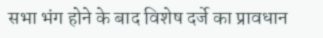सभा भंग होने के बाद विशेष दर्जे का प्रावधान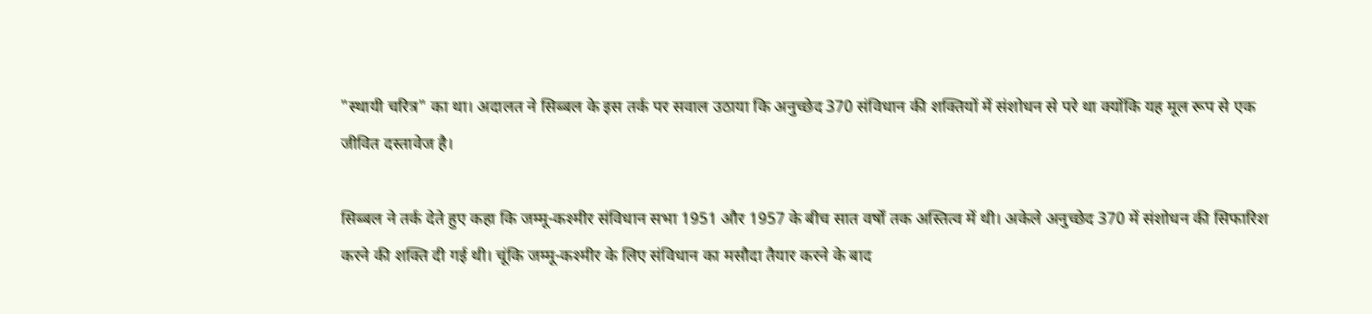"स्थायी चरित्र" का था। अदालत ने सिब्बल के इस तर्क पर सवाल उठाया कि अनुच्छेद 370 संविधान की शक्तियों में संशोधन से परे था क्योंकि यह मूल रूप से एक जीवित दस्तावेज है।

सिब्बल ने तर्क देते हुए कहा कि जम्मू-कश्मीर संविधान सभा 1951 और 1957 के बीच सात वर्षों तक अस्तित्व में थी। अकेले अनुच्छेद 370 में संशोधन की सिफारिश करने की शक्ति दी गई थी। चूंकि जम्मू-कश्मीर के लिए संविधान का मसौदा तैयार करने के बाद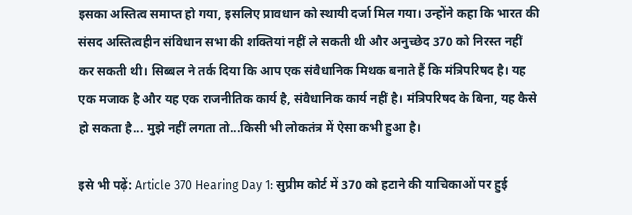इसका अस्तित्व समाप्त हो गया, इसलिए प्रावधान को स्थायी दर्जा मिल गया। उन्होंने कहा कि भारत की संसद अस्तित्वहीन संविधान सभा की शक्तियां नहीं ले सकती थी और अनुच्छेद 370 को निरस्त नहीं कर सकती थी। सिब्बल ने तर्क दिया कि आप एक संवैधानिक मिथक बनाते हैं कि मंत्रिपरिषद है। यह एक मजाक है और यह एक राजनीतिक कार्य है, संवैधानिक कार्य नहीं है। मंत्रिपरिषद के बिना, यह कैसे हो सकता है... मुझे नहीं लगता तो...किसी भी लोकतंत्र में ऐसा कभी हुआ है।

इसे भी पढ़ें: Article 370 Hearing Day 1: सुप्रीम कोर्ट में 370 को हटाने की याचिकाओं पर हुई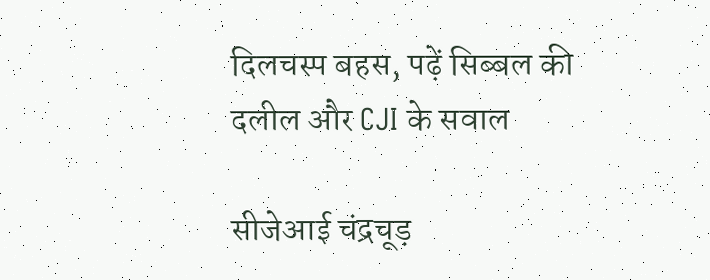दिलचस्प बहस, पढ़ें सिब्बल की दलील और CJI के सवाल

सीजेआई चंद्रचूड़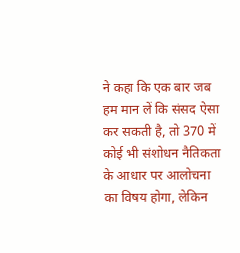ने कहा कि एक बार जब हम मान लें कि संसद ऐसा कर सकती है, तो 370 में कोई भी संशोधन नैतिकता के आधार पर आलोचना का विषय होगा, लेकिन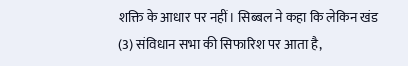शक्ति के आधार पर नहीं। सिब्बल ने कहा कि लेकिन खंड (3) संविधान सभा की सिफारिश पर आता है,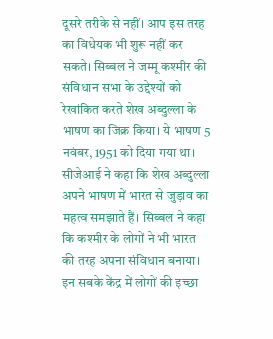दूसरे तरीके से नहीं। आप इस तरह का विधेयक भी शुरू नहीं कर सकते। सिब्बल ने जम्मू कश्मीर की संविधान सभा के उद्देश्यों को रेखांकित करते शेख अब्दुल्ला के भाषण का जिक्र किया। ये भाषण 5 नवंबर, 1951 को दिया गया था। सीजेआई ने कहा कि शेख अब्दुल्ला अपने भाषण में भारत से जुड़ाव का महत्व समझाते हैं। सिब्बल ने कहा कि कश्मीर के लोगों ने भी भारत की तरह अपना संविधान बनाया। इन सबके केंद्र में लोगों की इच्छा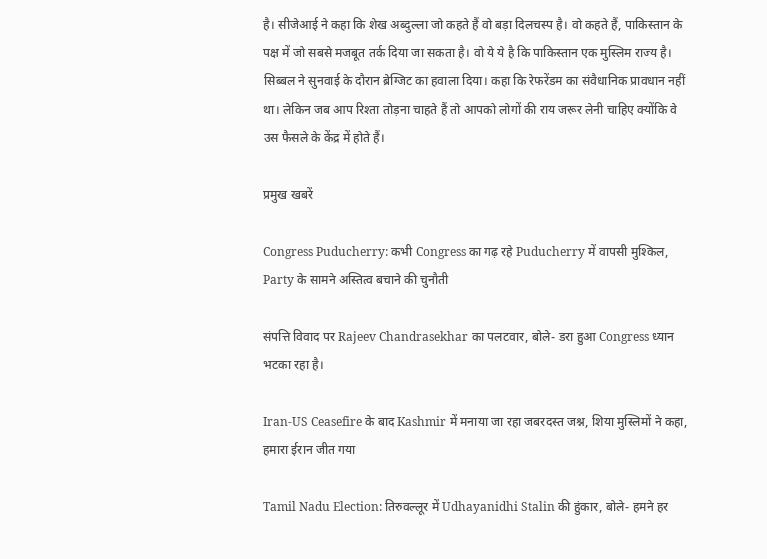है। सीजेआई ने कहा कि शेख अब्दुल्ला जो कहते हैं वो बड़ा दिलचस्प है। वो कहते हैं, पाकिस्तान के पक्ष में जो सबसे मजबूत तर्क दिया जा सकता है। वो ये ये है कि पाकिस्तान एक मुस्लिम राज्य है। सिब्बल ने सुनवाई के दौरान ब्रेग्जिट का हवाला दिया। कहा कि रेफरेंडम का संवैधानिक प्रावधान नहीं था। लेकिन जब आप रिश्ता तोड़ना चाहते हैं तो आपको लोगों की राय जरूर लेनी चाहिए क्योंकि वे उस फैसले के केंद्र में होते हैं।

प्रमुख खबरें

Congress Puducherry: कभी Congress का गढ़ रहे Puducherry में वापसी मुश्किल, Party के सामने अस्तित्व बचाने की चुनौती

संपत्ति विवाद पर Rajeev Chandrasekhar का पलटवार, बोले- डरा हुआ Congress ध्यान भटका रहा है।

Iran-US Ceasefire के बाद Kashmir में मनाया जा रहा जबरदस्त जश्न, शिया मुस्लिमों ने कहा, हमारा ईरान जीत गया

Tamil Nadu Election: तिरुवल्लूर में Udhayanidhi Stalin की हुंकार, बोले- हमने हर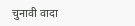चुनावी वादा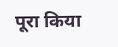पूरा किया